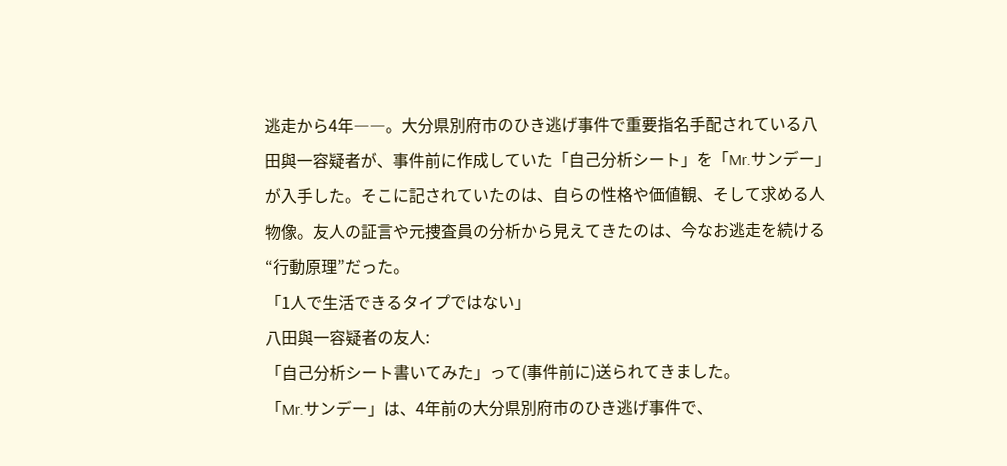逃走から4年――。大分県別府市のひき逃げ事件で重要指名手配されている八田與一容疑者が、事件前に作成していた「自己分析シート」を「Mr.サンデー」が入手した。そこに記されていたのは、自らの性格や価値観、そして求める人物像。友人の証言や元捜査員の分析から見えてきたのは、今なお逃走を続ける“行動原理”だった。
「1人で生活できるタイプではない」
八田與一容疑者の友人:
「自己分析シート書いてみた」って(事件前に)送られてきました。
「Mr.サンデー」は、4年前の大分県別府市のひき逃げ事件で、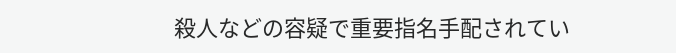殺人などの容疑で重要指名手配されてい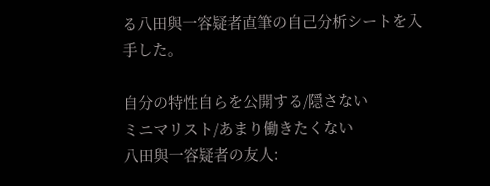る八田與一容疑者直筆の自己分析シートを入手した。

自分の特性自らを公開する/隠さない
ミニマリスト/あまり働きたくない
八田與一容疑者の友人: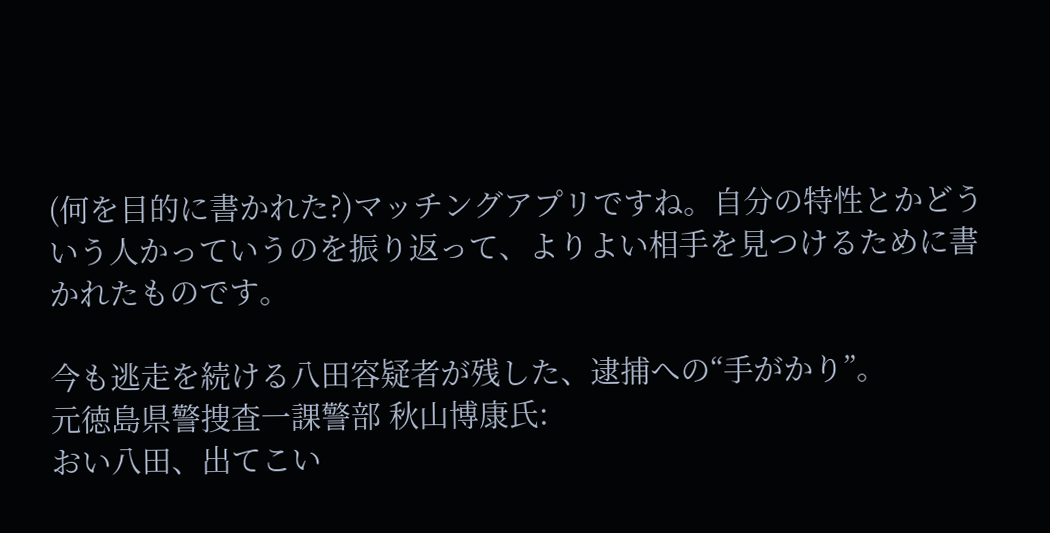(何を目的に書かれた?)マッチングアプリですね。自分の特性とかどういう人かっていうのを振り返って、よりよい相手を見つけるために書かれたものです。

今も逃走を続ける八田容疑者が残した、逮捕への“手がかり”。
元徳島県警捜査一課警部 秋山博康氏:
おい八田、出てこい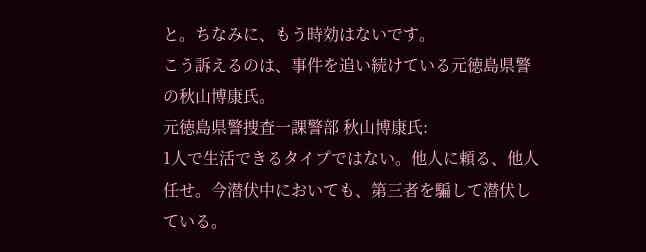と。ちなみに、もう時効はないです。
こう訴えるのは、事件を追い続けている元徳島県警の秋山博康氏。
元徳島県警捜査一課警部 秋山博康氏:
1人で生活できるタイプではない。他人に頼る、他人任せ。今潜伏中においても、第三者を騙して潜伏している。